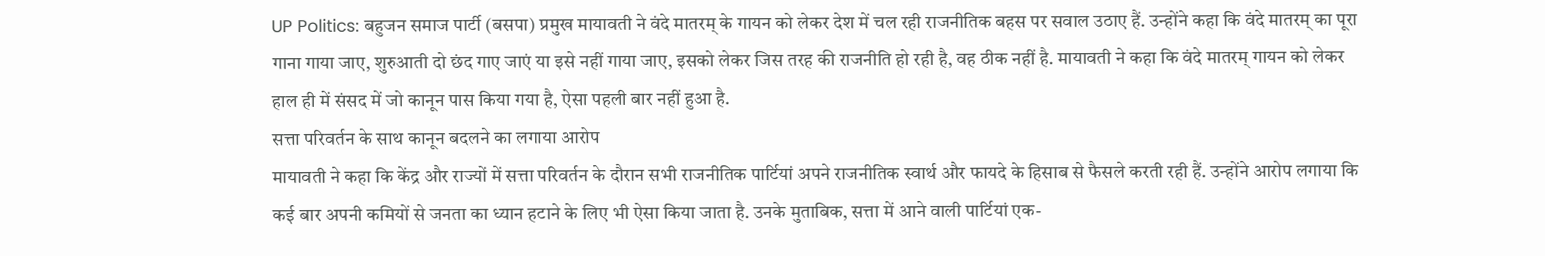UP Politics: बहुजन समाज पार्टी (बसपा) प्रमुख मायावती ने वंदे मातरम् के गायन को लेकर देश में चल रही राजनीतिक बहस पर सवाल उठाए हैं. उन्होंने कहा कि वंदे मातरम् का पूरा गाना गाया जाए, शुरुआती दो छंद गाए जाएं या इसे नहीं गाया जाए, इसको लेकर जिस तरह की राजनीति हो रही है, वह ठीक नहीं है. मायावती ने कहा कि वंदे मातरम् गायन को लेकर हाल ही में संसद में जो कानून पास किया गया है, ऐसा पहली बार नहीं हुआ है.
सत्ता परिवर्तन के साथ कानून बदलने का लगाया आरोप
मायावती ने कहा कि केंद्र और राज्यों में सत्ता परिवर्तन के दौरान सभी राजनीतिक पार्टियां अपने राजनीतिक स्वार्थ और फायदे के हिसाब से फैसले करती रही हैं. उन्होंने आरोप लगाया कि कई बार अपनी कमियों से जनता का ध्यान हटाने के लिए भी ऐसा किया जाता है. उनके मुताबिक, सत्ता में आने वाली पार्टियां एक-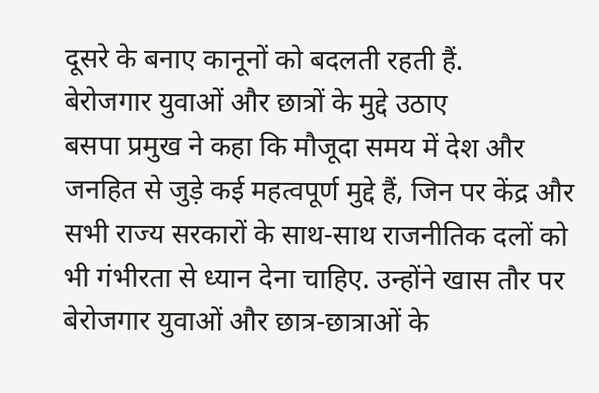दूसरे के बनाए कानूनों को बदलती रहती हैं.
बेरोजगार युवाओं और छात्रों के मुद्दे उठाए
बसपा प्रमुख ने कहा कि मौजूदा समय में देश और जनहित से जुड़े कई महत्वपूर्ण मुद्दे हैं, जिन पर केंद्र और सभी राज्य सरकारों के साथ-साथ राजनीतिक दलों को भी गंभीरता से ध्यान देना चाहिए. उन्होंने खास तौर पर बेरोजगार युवाओं और छात्र-छात्राओं के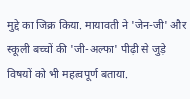मुद्दे का जिक्र किया. मायावती ने 'जेन-जी' और स्कूली बच्चों की 'जी-अल्फा' पीढ़ी से जुड़े विषयों को भी महत्वपूर्ण बताया.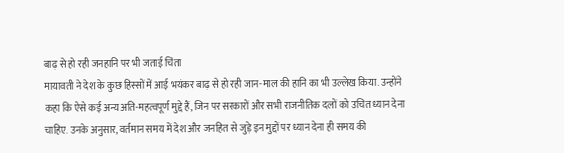बाढ़ से हो रही जनहानि पर भी जताई चिंता
मायावती ने देश के कुछ हिस्सों में आई भयंकर बाढ़ से हो रही जान-माल की हानि का भी उल्लेख किया. उन्होंने कहा कि ऐसे कई अन्य अति-महत्वपूर्ण मुद्दे हैं, जिन पर सरकारों और सभी राजनीतिक दलों को उचित ध्यान देना चाहिए. उनके अनुसार, वर्तमान समय में देश और जनहित से जुड़े इन मुद्दों पर ध्यान देना ही समय की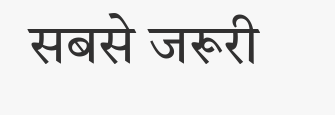सबसे जरूरी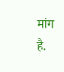मांग है.